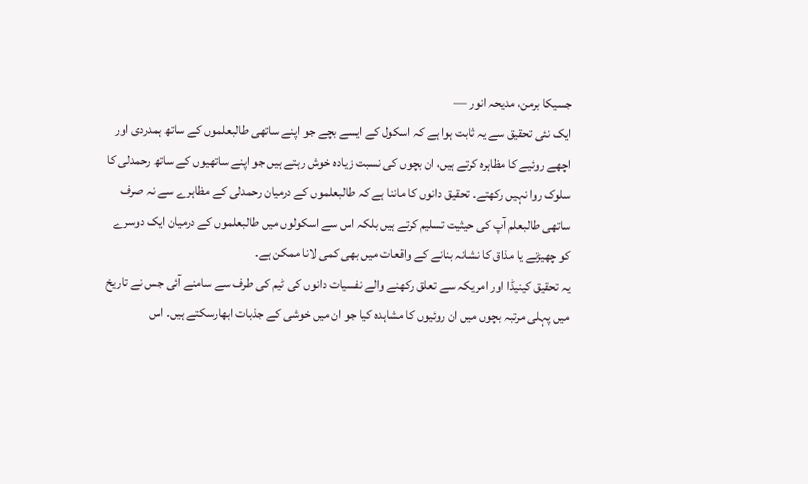جسیکا برمن، مدیحہ انور —
ایک نئی تحقیق سے یہ ثابت ہوا ہے کہ اسکول کے ایسے بچے جو اپنے ساتھی طالبعلموں کے ساتھ ہمدردی اور اچھے روئیے کا مظاہرہ کرتے ہیں، ان بچوں کی نسبت زیادہ خوش رہتے ہیں جو اپنے ساتھیوں کے ساتھ رحمدلی کا سلوک روا نہیں رکھتے۔ تحقیق دانوں کا ماننا ہے کہ طالبعلموں کے درمیان رحمدلی کے مظاہرے سے نہ صرف ساتھی طالبعلم آپ کی حیثیت تسلیم کرتے ہیں بلکہ اس سے اسکولوں میں طالبعلموں کے درمیان ایک دوسرے کو چھیڑنے یا مذاق کا نشانہ بنانے کے واقعات میں بھی کمی لانا ممکن ہے۔
یہ تحقیق کینیڈا اور امریکہ سے تعلق رکھنے والے نفسیات دانوں کی ٹیم کی طرف سے سامنے آئی جس نے تاریخ میں پہلی مرتبہ بچوں میں ان روئیوں کا مشاہدہ کیا جو ان میں خوشی کے جذبات ابھارسکتے ہیں۔ اس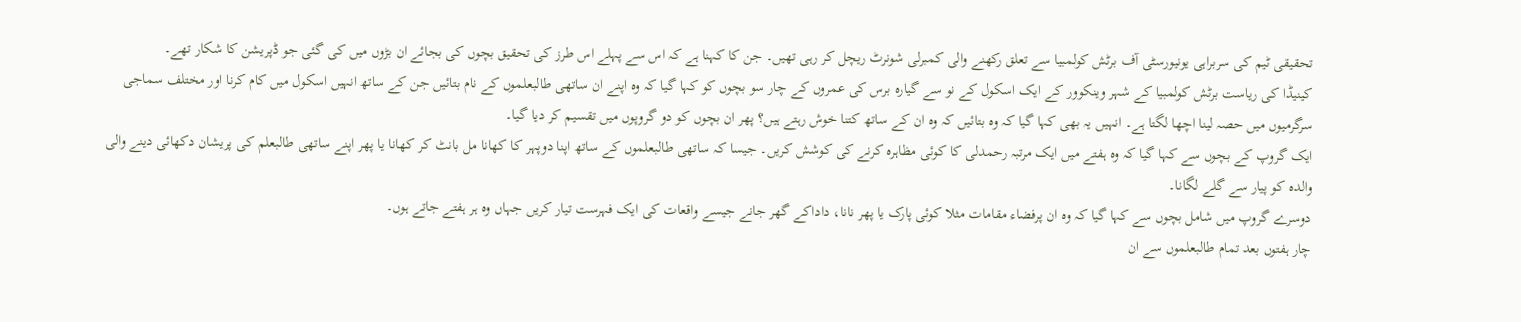تحقیقی ٹیم کی سربراہی یونیورسٹی آف برٹش کولمبیا سے تعلق رکھنے والی کمبرلی شونرٹ ریچل کر رہی تھیں۔ جن کا کہنا ہے کہ اس سے پہلے اس طرز کی تحقیق بچوں کی بجائے ان بڑوں میں کی گئی جو ڈپریشن کا شکار تھے۔
کینیڈا کی ریاست برٹش کولمبیا کے شہر وینکوور کے ایک اسکول کے نو سے گیارہ برس کی عمروں کے چار سو بچوں کو کہا گیا کہ وہ اپنے ان ساتھی طالبعلموں کے نام بتائیں جن کے ساتھ انہیں اسکول میں کام کرنا اور مختلف سماجی سرگرمیوں میں حصہ لینا اچھا لگتا ہے۔ انہیں یہ بھی کہا گیا کہ وہ بتائیں کہ وہ ان کے ساتھ کتنا خوش رہتے ہیں؟ پھر ان بچوں کو دو گروپوں میں تقسیم کر دیا گیا۔
ایک گروپ کے بچوں سے کہا گیا کہ وہ ہفتے میں ایک مرتبہ رحمدلی کا کوئی مظاہرہ کرنے کی کوشش کریں۔ جیسا کہ ساتھی طالبعلموں کے ساتھ اپنا دوپہر کا کھانا مل بانٹ کر کھانا یا پھر اپنے ساتھی طالبعلم کی پریشان دکھائی دینے والی والدہ کو پیار سے گلے لگانا۔
دوسرے گروپ میں شامل بچوں سے کہا گیا کہ وہ ان پرفضاء مقامات مثلا کوئی پارک یا پھر نانا، داداکے گھر جانے جیسے واقعات کی ایک فہرست تیار کریں جہاں وہ ہر ہفتے جاتے ہوں۔
چار ہفتوں بعد تمام طالبعلموں سے ان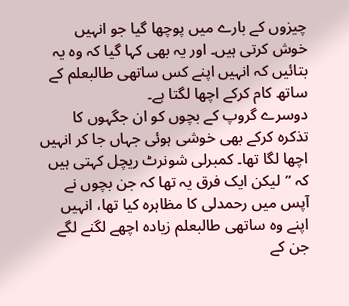چیزوں کے بارے میں پوچھا گیا جو انہیں خوش کرتی ہیں۔ اور یہ بھی کہا گیا کہ وہ یہ بتائیں کہ انہیں اپنے کس ساتھی طالبعلم کے ساتھ کام کرکے اچھا لگتا ہے۔
دوسرے گروپ کے بچوں کو ان جگہوں کا تذکرہ کرکے بھی خوشی ہوئی جہاں جا کر انہیں اچھا لگا تھا۔ کمبرلی شونرٹ ریچل کہتی ہیں کہ ’’لیکن ایک فرق یہ تھا کہ جن بچوں نے آپس میں رحمدلی کا مظاہرہ کیا تھا، انہیں اپنے وہ ساتھی طالبعلم زیادہ اچھے لگنے لگے جن کے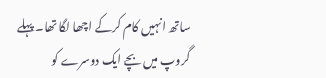ساتھ انہیں کام کرکے اچھا لگا تھا۔ پہلے گروپ میں بچے ایک دوسرے کو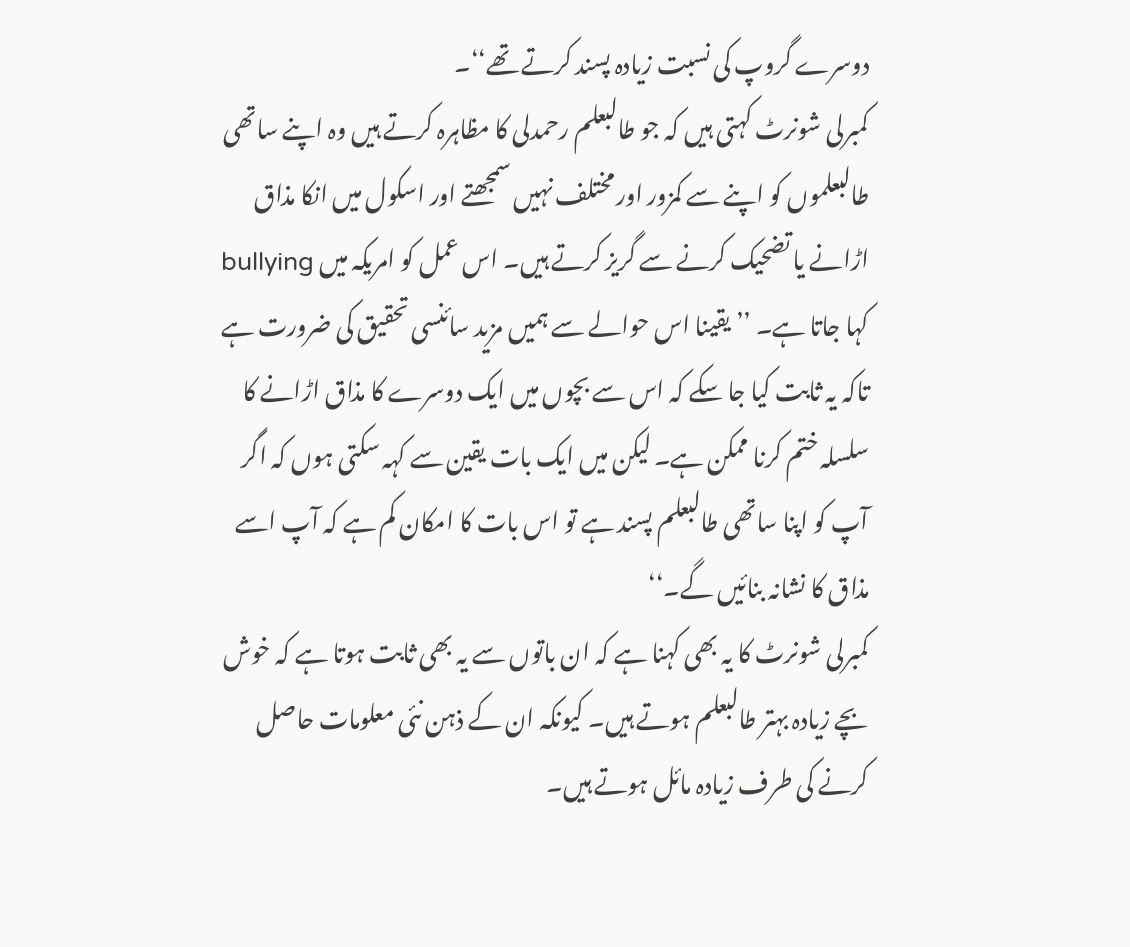دوسرے گروپ کی نسبت زیادہ پسند کرتے تھے‘‘۔
کمبرلی شونرٹ کہتی ہیں کہ جو طالبعلم رحمدلی کا مظاہرہ کرتے ہیں وہ اپنے ساتھی طالبعلموں کو اپنے سے کمزور اور مختلف نہیں سمجھتے اور اسکول میں انکا مذاق اڑانے یا تضحیک کرنے سے گریز کرتے ہیں۔ اس عمل کو امریکہ میں bullying کہا جاتا ہے۔ ’’یقینا اس حوالے سے ہمیں مزید سائنسی تحقیق کی ضرورت ہے تاکہ یہ ثابت کیا جا سکے کہ اس سے بچوں میں ایک دوسرے کا مذاق اڑانے کا سلسلہ ختم کرنا ممکن ہے۔ لیکن میں ایک بات یقین سے کہہ سکتی ہوں کہ اگر آپ کو اپنا ساتھی طالبعلم پسند ہے تو اس بات کا امکان کم ہے کہ آپ اسے مذاق کا نشانہ بنائیں گے۔‘‘
کمبرلی شونرٹ کا یہ بھی کہنا ہے کہ ان باتوں سے یہ بھی ثابت ہوتا ہے کہ خوش بچے زیادہ بہتر طالبعلم ہوتے ہیں۔ کیونکہ ان کے ذہن نئی معلومات حاصل کرنے کی طرف زیادہ مائل ہوتے ہیں۔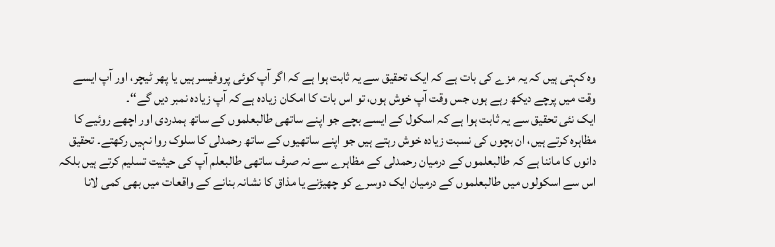وہ کہتی ہیں کہ یہ مزے کی بات ہے کہ ایک تحقیق سے یہ ثابت ہوا ہے کہ اگر آپ کوئی پروفیسر ہیں یا پھر ٹیچر، اور آپ ایسے وقت میں پرچے دیکھ رہے ہوں جس وقت آپ خوش ہوں، تو اس بات کا امکان زیادہ ہے کہ آپ زیادہ نمبر دیں گے‘‘۔
ایک نئی تحقیق سے یہ ثابت ہوا ہے کہ اسکول کے ایسے بچے جو اپنے ساتھی طالبعلموں کے ساتھ ہمدردی اور اچھے روئیے کا مظاہرہ کرتے ہیں، ان بچوں کی نسبت زیادہ خوش رہتے ہیں جو اپنے ساتھیوں کے ساتھ رحمدلی کا سلوک روا نہیں رکھتے۔ تحقیق دانوں کا ماننا ہے کہ طالبعلموں کے درمیان رحمدلی کے مظاہرے سے نہ صرف ساتھی طالبعلم آپ کی حیثیت تسلیم کرتے ہیں بلکہ اس سے اسکولوں میں طالبعلموں کے درمیان ایک دوسرے کو چھیڑنے یا مذاق کا نشانہ بنانے کے واقعات میں بھی کمی لانا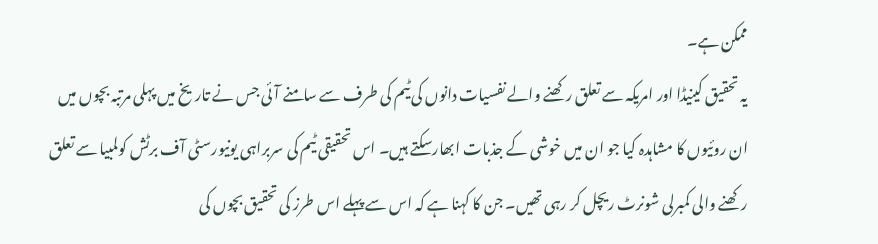ممکن ہے۔
یہ تحقیق کینیڈا اور امریکہ سے تعلق رکھنے والے نفسیات دانوں کی ٹیم کی طرف سے سامنے آئی جس نے تاریخ میں پہلی مرتبہ بچوں میں ان روئیوں کا مشاہدہ کیا جو ان میں خوشی کے جذبات ابھارسکتے ہیں۔ اس تحقیقی ٹیم کی سربراہی یونیورسٹی آف برٹش کولمبیا سے تعلق رکھنے والی کمبرلی شونرٹ ریچل کر رہی تھیں۔ جن کا کہنا ہے کہ اس سے پہلے اس طرز کی تحقیق بچوں کی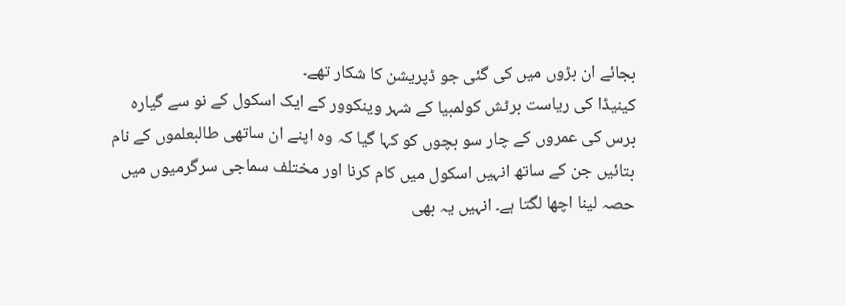بجائے ان بڑوں میں کی گئی جو ڈپریشن کا شکار تھے۔
کینیڈا کی ریاست برٹش کولمبیا کے شہر وینکوور کے ایک اسکول کے نو سے گیارہ برس کی عمروں کے چار سو بچوں کو کہا گیا کہ وہ اپنے ان ساتھی طالبعلموں کے نام بتائیں جن کے ساتھ انہیں اسکول میں کام کرنا اور مختلف سماجی سرگرمیوں میں حصہ لینا اچھا لگتا ہے۔ انہیں یہ بھی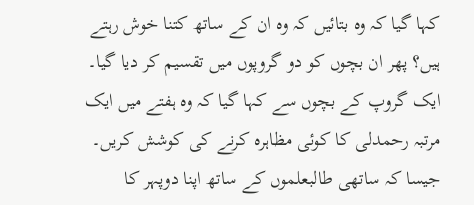کہا گیا کہ وہ بتائیں کہ وہ ان کے ساتھ کتنا خوش رہتے ہیں؟ پھر ان بچوں کو دو گروپوں میں تقسیم کر دیا گیا۔
ایک گروپ کے بچوں سے کہا گیا کہ وہ ہفتے میں ایک مرتبہ رحمدلی کا کوئی مظاہرہ کرنے کی کوشش کریں۔ جیسا کہ ساتھی طالبعلموں کے ساتھ اپنا دوپہر کا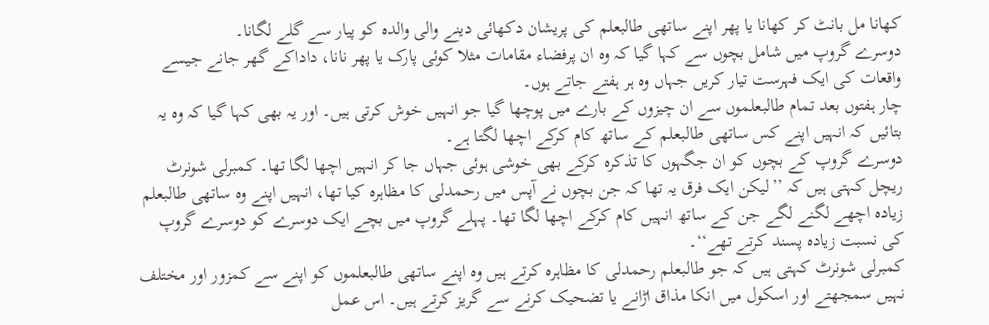کھانا مل بانٹ کر کھانا یا پھر اپنے ساتھی طالبعلم کی پریشان دکھائی دینے والی والدہ کو پیار سے گلے لگانا۔
دوسرے گروپ میں شامل بچوں سے کہا گیا کہ وہ ان پرفضاء مقامات مثلا کوئی پارک یا پھر نانا، داداکے گھر جانے جیسے واقعات کی ایک فہرست تیار کریں جہاں وہ ہر ہفتے جاتے ہوں۔
چار ہفتوں بعد تمام طالبعلموں سے ان چیزوں کے بارے میں پوچھا گیا جو انہیں خوش کرتی ہیں۔ اور یہ بھی کہا گیا کہ وہ یہ بتائیں کہ انہیں اپنے کس ساتھی طالبعلم کے ساتھ کام کرکے اچھا لگتا ہے۔
دوسرے گروپ کے بچوں کو ان جگہوں کا تذکرہ کرکے بھی خوشی ہوئی جہاں جا کر انہیں اچھا لگا تھا۔ کمبرلی شونرٹ ریچل کہتی ہیں کہ ’’لیکن ایک فرق یہ تھا کہ جن بچوں نے آپس میں رحمدلی کا مظاہرہ کیا تھا، انہیں اپنے وہ ساتھی طالبعلم زیادہ اچھے لگنے لگے جن کے ساتھ انہیں کام کرکے اچھا لگا تھا۔ پہلے گروپ میں بچے ایک دوسرے کو دوسرے گروپ کی نسبت زیادہ پسند کرتے تھے‘‘۔
کمبرلی شونرٹ کہتی ہیں کہ جو طالبعلم رحمدلی کا مظاہرہ کرتے ہیں وہ اپنے ساتھی طالبعلموں کو اپنے سے کمزور اور مختلف نہیں سمجھتے اور اسکول میں انکا مذاق اڑانے یا تضحیک کرنے سے گریز کرتے ہیں۔ اس عمل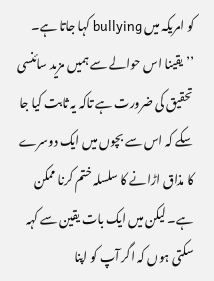کو امریکہ میں bullying کہا جاتا ہے۔ ’’یقینا اس حوالے سے ہمیں مزید سائنسی تحقیق کی ضرورت ہے تاکہ یہ ثابت کیا جا سکے کہ اس سے بچوں میں ایک دوسرے کا مذاق اڑانے کا سلسلہ ختم کرنا ممکن ہے۔ لیکن میں ایک بات یقین سے کہہ سکتی ہوں کہ اگر آپ کو اپنا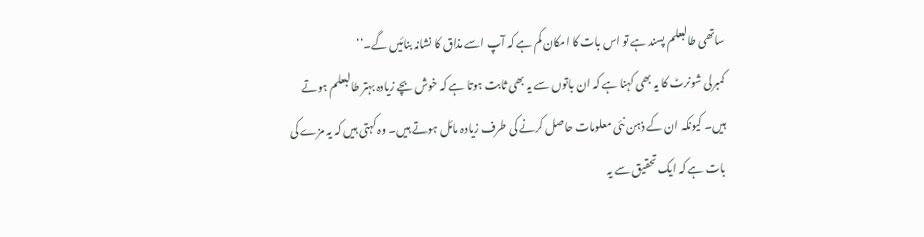ساتھی طالبعلم پسند ہے تو اس بات کا امکان کم ہے کہ آپ اسے مذاق کا نشانہ بنائیں گے۔‘‘
کمبرلی شونرٹ کا یہ بھی کہنا ہے کہ ان باتوں سے یہ بھی ثابت ہوتا ہے کہ خوش بچے زیادہ بہتر طالبعلم ہوتے ہیں۔ کیونکہ ان کے ذہن نئی معلومات حاصل کرنے کی طرف زیادہ مائل ہوتے ہیں۔ وہ کہتی ہیں کہ یہ مزے کی بات ہے کہ ایک تحقیق سے یہ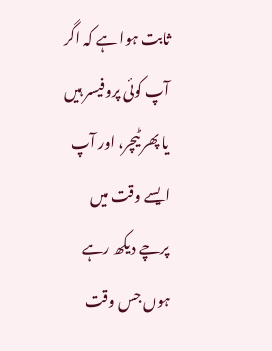ثابت ہوا ہے کہ اگر آپ کوئی پروفیسر ہیں یا پھر ٹیچر، اور آپ ایسے وقت میں پرچے دیکھ رہے ہوں جس وقت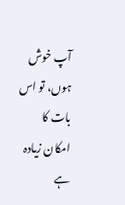آپ خوش ہوں، تو اس بات کا امکان زیادہ ہے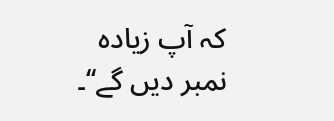کہ آپ زیادہ نمبر دیں گے‘‘۔